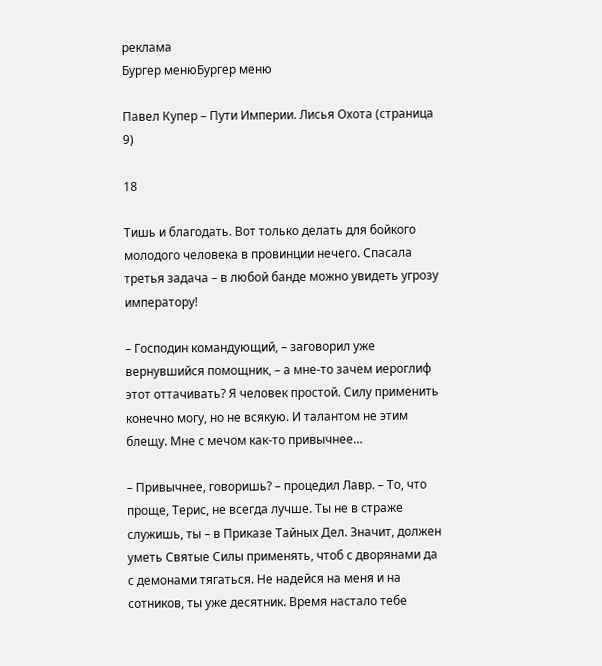реклама
Бургер менюБургер меню

Павел Купер – Пути Империи. Лисья Охота (страница 9)

18

Тишь и благодать. Вот только делать для бойкого молодого человека в провинции нечего. Спасала третья задача – в любой банде можно увидеть угрозу императору!

– Господин командующий, – заговорил уже вернувшийся помощник, – а мне-то зачем иероглиф этот оттачивать? Я человек простой. Силу применить конечно могу, но не всякую. И талантом не этим блещу. Мне с мечом как-то привычнее…

– Привычнее, говоришь? – процедил Лавр. – То, что проще, Терис, не всегда лучше. Ты не в страже служишь, ты – в Приказе Тайных Дел. Значит, должен уметь Святые Силы применять, чтоб с дворянами да с демонами тягаться. Не надейся на меня и на сотников, ты уже десятник. Время настало тебе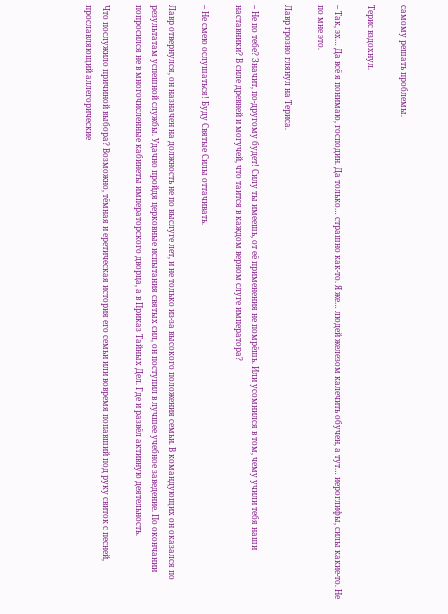самому решать проблемы.

Терис вздохнул.

– Так, эх… Да всё я понимаю, господин. Да только… страшно как-то. Я же… людей железом калечить обучен, а тут… иероглифы, силы какие-то. Не по мне это.

Лавр грозно глянул на Териса.

– Не по тебе? Значит, по-другому будет! Силу ты имеешь, от её применения не помрёшь. Или усомнился в том, чему учили тебя наши наставники? В силе древней и могучей, что таится в каждом верном слуге императора?

– Не смею ослушаться! Буду Святые Силы оттачивать.

Лавр отвернулся, он назначен на должность не по выслуге лет, и не только из-за высокого положения семьи. В командующих он оказался по результатам успешной службы. Удачно пройдя церковные испытания святых сил, он поступил в лучшее учебное заведение. По окончании попросился не в многочисленные кабинеты императорского дворца, а в Приказ Тайных Дел. Где и развёл активную деятельность.

Что послужило причиной выбора? Возможно, тёмная и еретическая история его семьи или вовремя попавший под руку свиток с песней, прославляющий аллегорические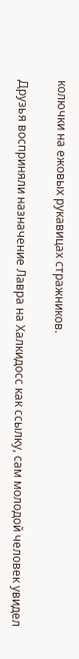колючки на ежовых рукавицах стражников.

Друзья восприняли назначение Лавра на Халкидосс как ссылку, сам молодой человек увидел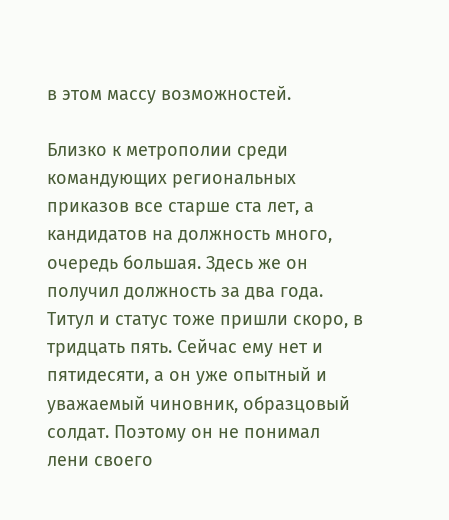в этом массу возможностей.

Близко к метрополии среди командующих региональных приказов все старше ста лет, а кандидатов на должность много, очередь большая. Здесь же он получил должность за два года. Титул и статус тоже пришли скоро, в тридцать пять. Сейчас ему нет и пятидесяти, а он уже опытный и уважаемый чиновник, образцовый солдат. Поэтому он не понимал лени своего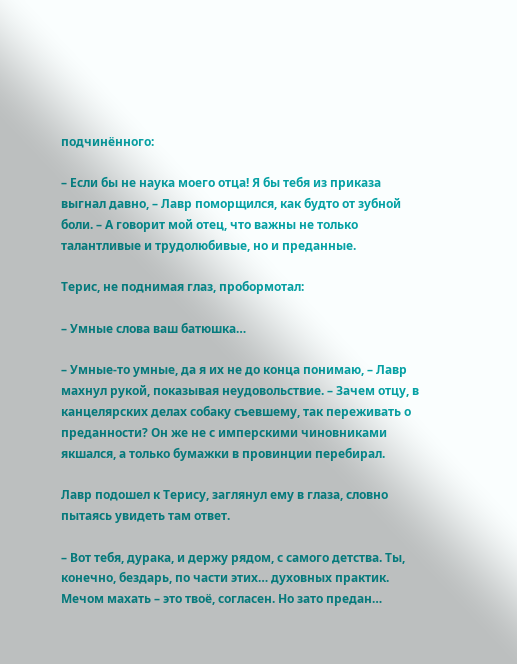подчинённого:

– Если бы не наука моего отца! Я бы тебя из приказа выгнал давно, – Лавр поморщился, как будто от зубной боли. – А говорит мой отец, что важны не только талантливые и трудолюбивые, но и преданные.

Терис, не поднимая глаз, пробормотал:

– Умные слова ваш батюшка…

– Умные-то умные, да я их не до конца понимаю, – Лавр махнул рукой, показывая неудовольствие. – Зачем отцу, в канцелярских делах собаку съевшему, так переживать о преданности? Он же не с имперскими чиновниками якшался, а только бумажки в провинции перебирал.

Лавр подошел к Терису, заглянул ему в глаза, словно пытаясь увидеть там ответ.

– Вот тебя, дурака, и держу рядом, с самого детства. Ты, конечно, бездарь, по части этих… духовных практик. Мечом махать – это твоё, согласен. Но зато предан…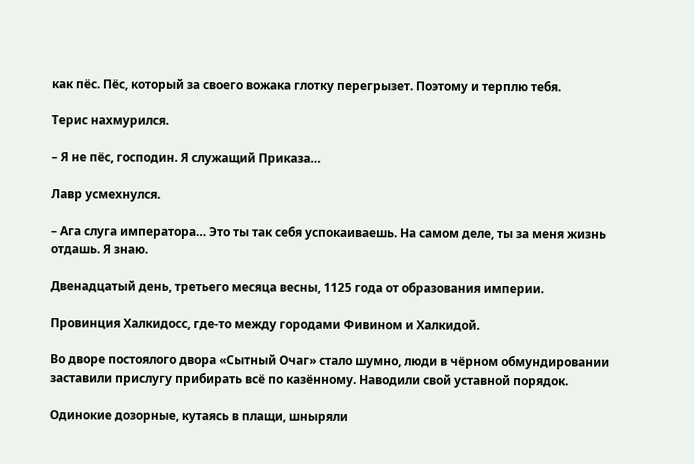как пёс. Пёс, который за своего вожака глотку перегрызет. Поэтому и терплю тебя.

Терис нахмурился.

– Я не пёс, господин. Я служащий Приказа…

Лавр усмехнулся.

– Ага слуга императора… Это ты так себя успокаиваешь. На самом деле, ты за меня жизнь отдашь. Я знаю.

Двенадцатый день, третьего месяца весны, 1125 года от образования империи.

Провинция Халкидосс, где-то между городами Фивином и Халкидой.

Во дворе постоялого двора «Сытный Очаг» стало шумно, люди в чёрном обмундировании заставили прислугу прибирать всё по казённому. Наводили свой уставной порядок.

Одинокие дозорные, кутаясь в плащи, шныряли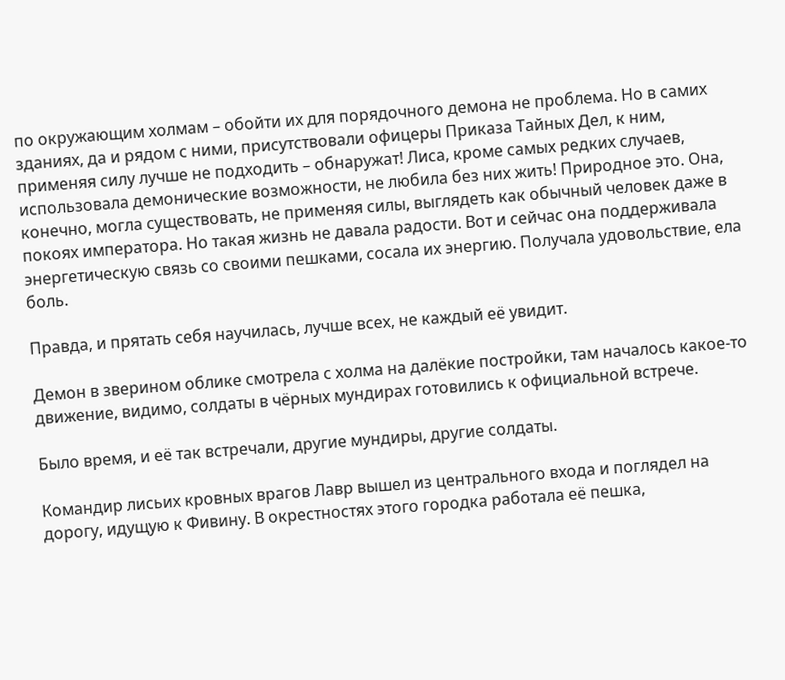по окружающим холмам – обойти их для порядочного демона не проблема. Но в самих зданиях, да и рядом с ними, присутствовали офицеры Приказа Тайных Дел, к ним, применяя силу лучше не подходить – обнаружат! Лиса, кроме самых редких случаев, использовала демонические возможности, не любила без них жить! Природное это. Она, конечно, могла существовать, не применяя силы, выглядеть как обычный человек даже в покоях императора. Но такая жизнь не давала радости. Вот и сейчас она поддерживала энергетическую связь со своими пешками, сосала их энергию. Получала удовольствие, ела боль.

Правда, и прятать себя научилась, лучше всех, не каждый её увидит.

Демон в зверином облике смотрела с холма на далёкие постройки, там началось какое-то движение, видимо, солдаты в чёрных мундирах готовились к официальной встрече.

Было время, и её так встречали, другие мундиры, другие солдаты.

Командир лисьих кровных врагов Лавр вышел из центрального входа и поглядел на дорогу, идущую к Фивину. В окрестностях этого городка работала её пешка,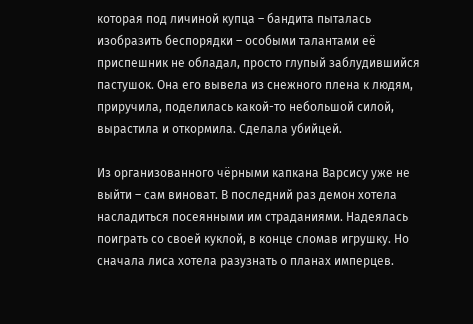которая под личиной купца – бандита пыталась изобразить беспорядки – особыми талантами её приспешник не обладал, просто глупый заблудившийся пастушок. Она его вывела из снежного плена к людям, приручила, поделилась какой-то небольшой силой, вырастила и откормила. Сделала убийцей.

Из организованного чёрными капкана Варсису уже не выйти – сам виноват. В последний раз демон хотела насладиться посеянными им страданиями. Надеялась поиграть со своей куклой, в конце сломав игрушку. Но сначала лиса хотела разузнать о планах имперцев.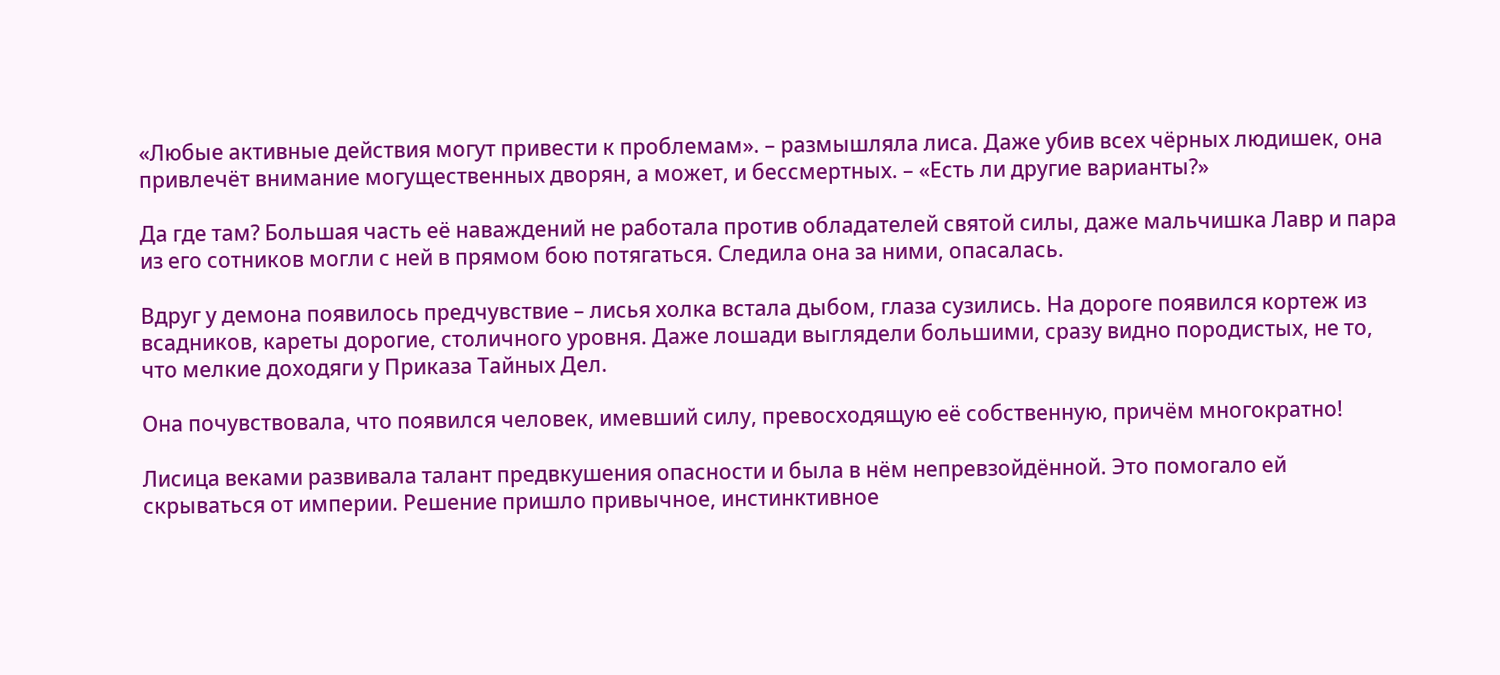«Любые активные действия могут привести к проблемам». – размышляла лиса. Даже убив всех чёрных людишек, она привлечёт внимание могущественных дворян, а может, и бессмертных. – «Есть ли другие варианты?»

Да где там? Большая часть её наваждений не работала против обладателей святой силы, даже мальчишка Лавр и пара из его сотников могли с ней в прямом бою потягаться. Следила она за ними, опасалась.

Вдруг у демона появилось предчувствие – лисья холка встала дыбом, глаза сузились. На дороге появился кортеж из всадников, кареты дорогие, столичного уровня. Даже лошади выглядели большими, сразу видно породистых, не то, что мелкие доходяги у Приказа Тайных Дел.

Она почувствовала, что появился человек, имевший силу, превосходящую её собственную, причём многократно!

Лисица веками развивала талант предвкушения опасности и была в нём непревзойдённой. Это помогало ей скрываться от империи. Решение пришло привычное, инстинктивное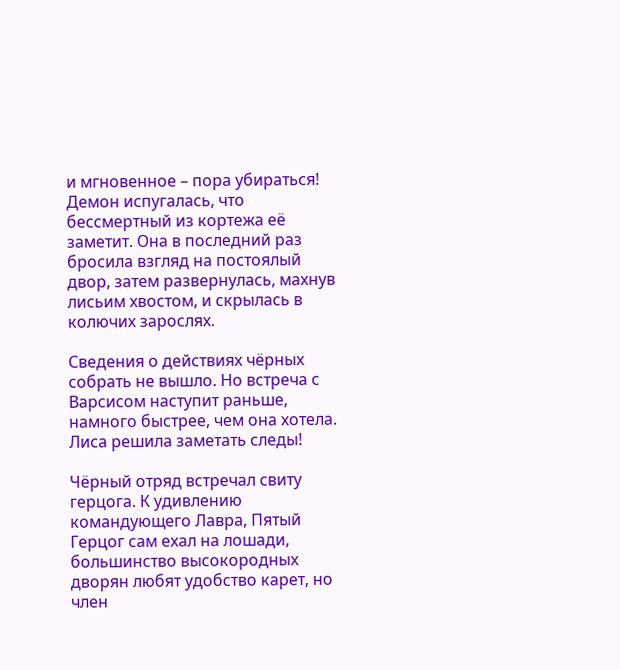и мгновенное – пора убираться! Демон испугалась, что бессмертный из кортежа её заметит. Она в последний раз бросила взгляд на постоялый двор, затем развернулась, махнув лисьим хвостом, и скрылась в колючих зарослях.

Сведения о действиях чёрных собрать не вышло. Но встреча с Варсисом наступит раньше, намного быстрее, чем она хотела. Лиса решила заметать следы!

Чёрный отряд встречал свиту герцога. К удивлению командующего Лавра, Пятый Герцог сам ехал на лошади, большинство высокородных дворян любят удобство карет, но член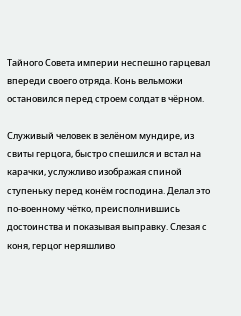Тайного Совета империи неспешно гарцевал впереди своего отряда. Конь вельможи остановился перед строем солдат в чёрном.

Служивый человек в зелёном мундире, из свиты герцога, быстро спешился и встал на карачки, услужливо изображая спиной ступеньку перед конём господина. Делал это по-военному чётко, преисполнившись достоинства и показывая выправку. Слезая с коня, герцог неряшливо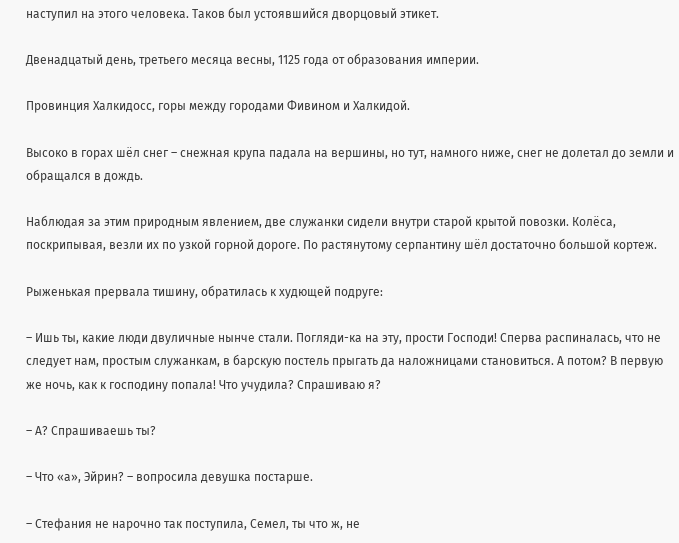наступил на этого человека. Таков был устоявшийся дворцовый этикет.

Двенадцатый день, третьего месяца весны, 1125 года от образования империи.

Провинция Халкидосс, горы между городами Фивином и Халкидой.

Высоко в горах шёл снег – снежная крупа падала на вершины, но тут, намного ниже, снег не долетал до земли и обращался в дождь.

Наблюдая за этим природным явлением, две служанки сидели внутри старой крытой повозки. Колёса, поскрипывая, везли их по узкой горной дороге. По растянутому серпантину шёл достаточно большой кортеж.

Рыженькая прервала тишину, обратилась к худющей подруге:

– Ишь ты, какие люди двуличные нынче стали. Погляди-ка на эту, прости Господи! Сперва распиналась, что не следует нам, простым служанкам, в барскую постель прыгать да наложницами становиться. А потом? В первую же ночь, как к господину попала! Что учудила? Спрашиваю я?

– А? Спрашиваешь ты?

– Что «а», Эйрин? – вопросила девушка постарше.

– Стефания не нарочно так поступила, Семел, ты что ж, не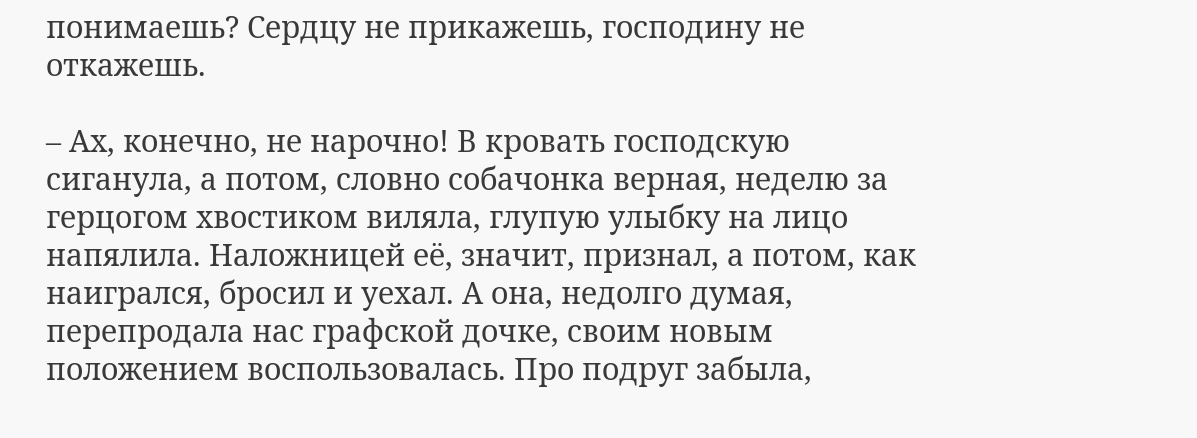понимаешь? Сердцу не прикажешь, господину не откажешь.

– Ах, конечно, не нарочно! В кровать господскую сиганула, а потом, словно собачонка верная, неделю за герцогом хвостиком виляла, глупую улыбку на лицо напялила. Наложницей её, значит, признал, а потом, как наигрался, бросил и уехал. А она, недолго думая, перепродала нас графской дочке, своим новым положением воспользовалась. Про подруг забыла,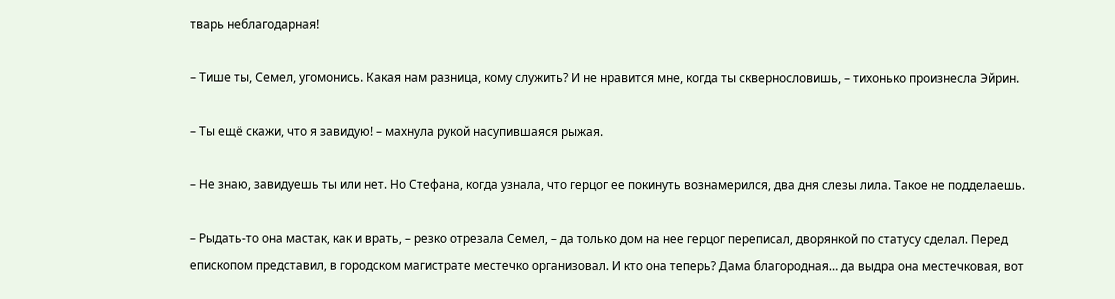тварь неблагодарная!

– Тише ты, Семел, угомонись. Какая нам разница, кому служить? И не нравится мне, когда ты сквернословишь, – тихонько произнесла Эйрин.

– Ты ещё скажи, что я завидую! – махнула рукой насупившаяся рыжая.

– Не знаю, завидуешь ты или нет. Но Стефана, когда узнала, что герцог ее покинуть вознамерился, два дня слезы лила. Такое не подделаешь.

– Рыдать-то она мастак, как и врать, – резко отрезала Семел, – да только дом на нее герцог переписал, дворянкой по статусу сделал. Перед епископом представил, в городском магистрате местечко организовал. И кто она теперь? Дама благородная… да выдра она местечковая, вот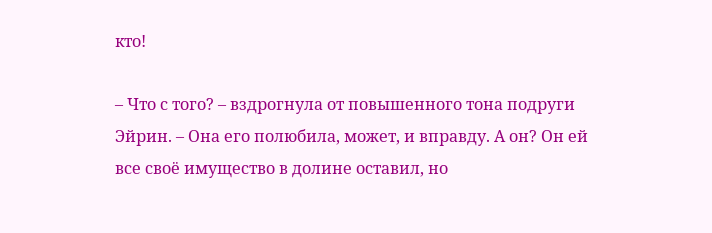кто!

– Что с того? – вздрогнула от повышенного тона подруги Эйрин. – Она его полюбила, может, и вправду. А он? Он ей все своё имущество в долине оставил, но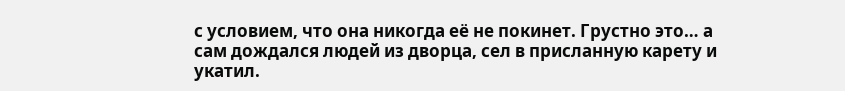с условием, что она никогда её не покинет. Грустно это… а сам дождался людей из дворца, сел в присланную карету и укатил.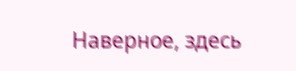Наверное, здесь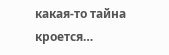какая-то тайна кроется…